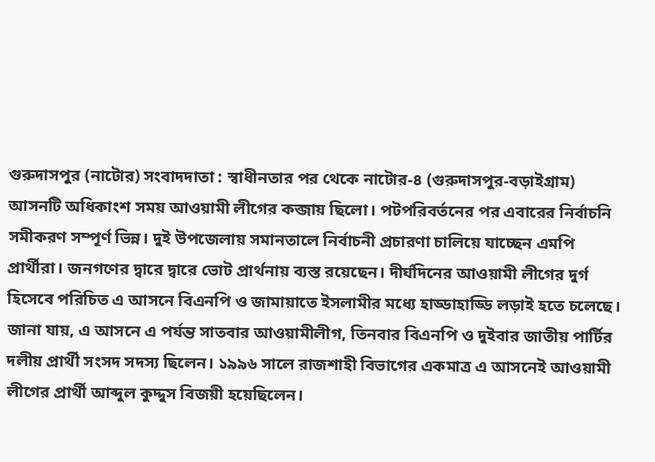গুরুদাসপুর (নাটোর) সংবাদদাতা : স্বাধীনতার পর থেকে নাটোর-৪ (গুরুদাসপুর-বড়াইগ্রাম) আসনটি অধিকাংশ সময় আওয়ামী লীগের কব্জায় ছিলো। পটপরিবর্তনের পর এবারের নির্বাচনি সমীকরণ সম্পূর্ণ ভিন্ন। দুই উপজেলায় সমানতালে নির্বাচনী প্রচারণা চালিয়ে যাচ্ছেন এমপি প্রার্থীরা। জনগণের দ্বারে দ্বারে ভোট প্রার্থনায় ব্যস্ত রয়েছেন। দীর্ঘদিনের আওয়ামী লীগের দুর্গ হিসেবে পরিচিত এ আসনে বিএনপি ও জামায়াতে ইসলামীর মধ্যে হাড্ডাহাড্ডি লড়াই হতে চলেছে।
জানা যায়, এ আসনে এ পর্যন্ত সাতবার আওয়ামীলীগ, তিনবার বিএনপি ও দুইবার জাতীয় পার্টির দলীয় প্রার্থী সংসদ সদস্য ছিলেন। ১৯৯৬ সালে রাজশাহী বিভাগের একমাত্র এ আসনেই আওয়ামী লীগের প্রার্থী আব্দুল কুদ্দুস বিজয়ী হয়েছিলেন।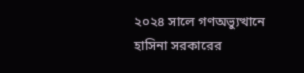২০২৪ সালে গণঅভ্যুত্থানে হাসিনা সরকারের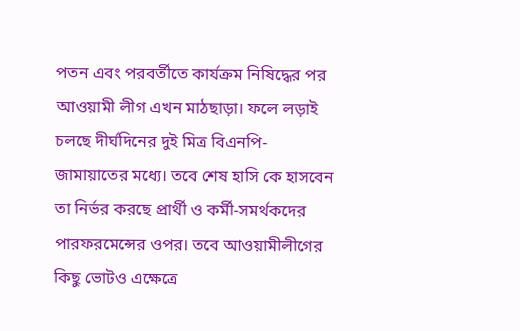পতন এবং পরবর্তীতে কার্যক্রম নিষিদ্ধের পর আওয়ামী লীগ এখন মাঠছাড়া। ফলে লড়াই চলছে দীর্ঘদিনের দুই মিত্র বিএনপি-জামায়াতের মধ্যে। তবে শেষ হাসি কে হাসবেন তা নির্ভর করছে প্রার্থী ও কর্মী-সমর্থকদের পারফরমেন্সের ওপর। তবে আওয়ামীলীগের কিছু ভোটও এক্ষেত্রে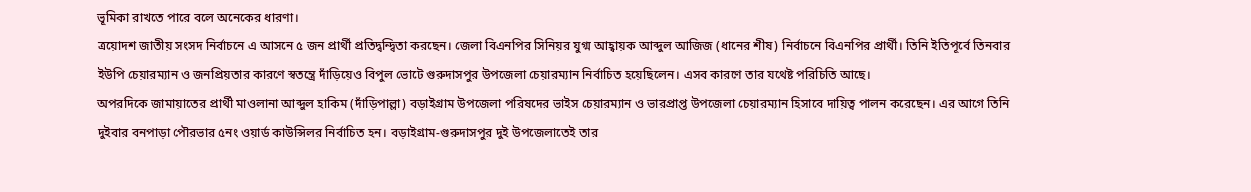ভূমিকা রাখতে পারে বলে অনেকের ধারণা।
ত্রয়োদশ জাতীয় সংসদ নির্বাচনে এ আসনে ৫ জন প্রার্থী প্রতিদ্বন্দ্বিতা করছেন। জেলা বিএনপির সিনিয়র যুগ্ম আহ্বায়ক আব্দুল আজিজ (ধানের শীষ) নির্বাচনে বিএনপির প্রার্থী। তিনি ইতিপূর্বে তিনবার ইউপি চেয়ারম্যান ও জনপ্রিয়তার কারণে স্বতন্ত্রে দাঁড়িয়েও বিপুল ভোটে গুরুদাসপুর উপজেলা চেয়ারম্যান নির্বাচিত হয়েছিলেন। এসব কারণে তার যথেষ্ট পরিচিতি আছে।
অপরদিকে জামায়াতের প্রার্থী মাওলানা আব্দুল হাকিম (দাঁড়িপাল্লা) বড়াইগ্রাম উপজেলা পরিষদের ভাইস চেয়ারম্যান ও ভারপ্রাপ্ত উপজেলা চেয়ারম্যান হিসাবে দায়িত্ব পালন করেছেন। এর আগে তিনি দুইবার বনপাড়া পৌরভার ৫নং ওয়ার্ড কাউন্সিলর নির্বাচিত হন। বড়াইগ্রাম-গুরুদাসপুর দুই উপজেলাতেই তার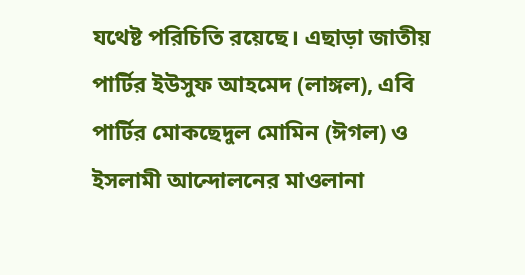যথেষ্ট পরিচিতি রয়েছে। এছাড়া জাতীয় পার্টির ইউসুফ আহমেদ (লাঙ্গল), এবি পার্টির মোকছেদুল মোমিন (ঈগল) ও ইসলামী আন্দোলনের মাওলানা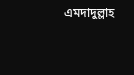এমদাদুল্লাহ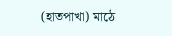(হাতপাখা) মাঠে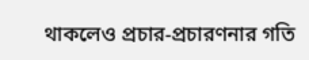থাকলেও প্রচার-প্রচারণনার গতি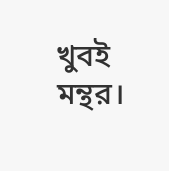খুবই মন্থর।